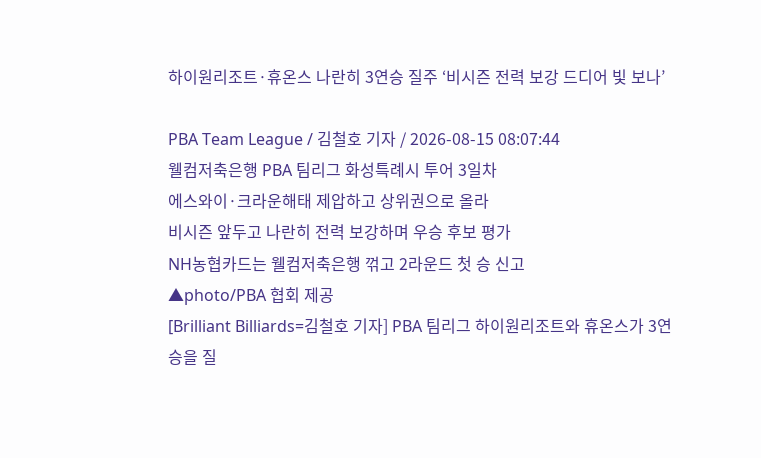하이원리조트·휴온스 나란히 3연승 질주 ‘비시즌 전력 보강 드디어 빛 보나’

PBA Team League / 김철호 기자 / 2026-08-15 08:07:44
웰컴저축은행 PBA 팀리그 화성특례시 투어 3일차
에스와이·크라운해태 제압하고 상위권으로 올라
비시즌 앞두고 나란히 전력 보강하며 우승 후보 평가
NH농협카드는 웰컴저축은행 꺾고 2라운드 첫 승 신고
▲photo/PBA 협회 제공
[Brilliant Billiards=김철호 기자] PBA 팀리그 하이원리조트와 휴온스가 3연승을 질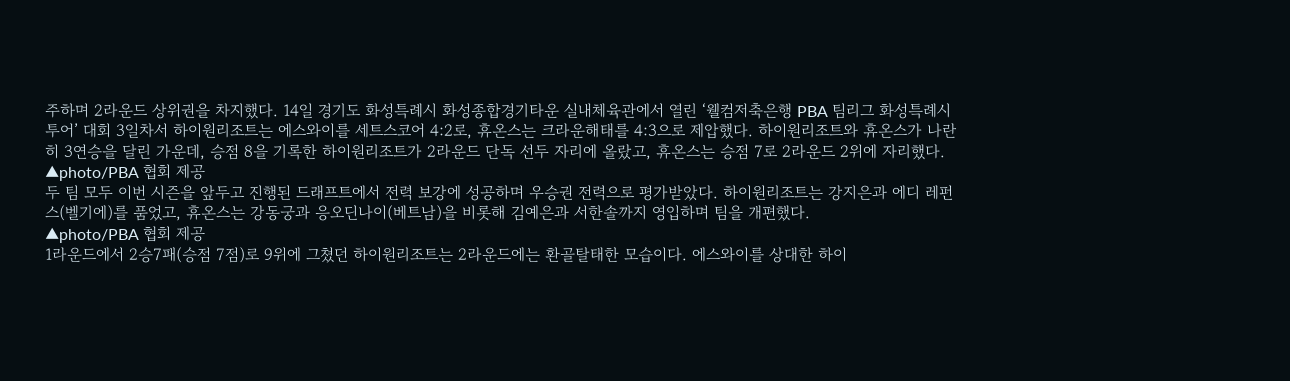주하며 2라운드 상위권을 차지했다. 14일 경기도 화성특례시 화성종합경기타운 실내체육관에서 열린 ‘웰컴저축은행 PBA 팀리그 화성특례시 투어’ 대회 3일차서 하이원리조트는 에스와이를 세트스코어 4:2로, 휴온스는 크라운해태를 4:3으로 제압했다. 하이원리조트와 휴온스가 나란히 3연승을 달린 가운데, 승점 8을 기록한 하이원리조트가 2라운드 단독 선두 자리에 올랐고, 휴온스는 승점 7로 2라운드 2위에 자리했다.
▲photo/PBA 협회 제공
두 팀 모두 이번 시즌을 앞두고 진행된 드래프트에서 전력 보강에 성공하며 우승권 전력으로 평가받았다. 하이원리조트는 강지은과 에디 레펀스(벨기에)를 품었고, 휴온스는 강동궁과 응오딘나이(베트남)을 비롯해 김예은과 서한솔까지 영입하며 팀을 개편했다.
▲photo/PBA 협회 제공
1라운드에서 2승7패(승점 7점)로 9위에 그쳤던 하이원리조트는 2라운드에는 환골탈태한 모습이다. 에스와이를 상대한 하이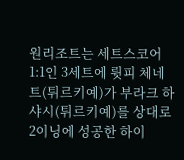원리조트는 세트스코어 1:1인 3세트에 륏피 체네트(튀르키예)가 부라크 하샤시(튀르키예)를 상대로 2이닝에 성공한 하이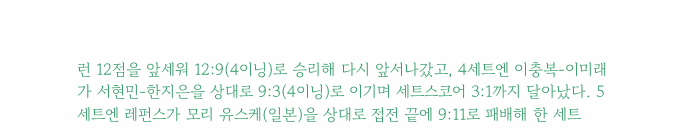런 12점을 앞세워 12:9(4이닝)로 승리해 다시 앞서나갔고, 4세트엔 이충복-이미래가 서현민-한지은을 상대로 9:3(4이닝)로 이기며 세트스코어 3:1까지 달아났다. 5세트엔 레펀스가 모리 유스케(일본)을 상대로 접전 끝에 9:11로 패배해 한 세트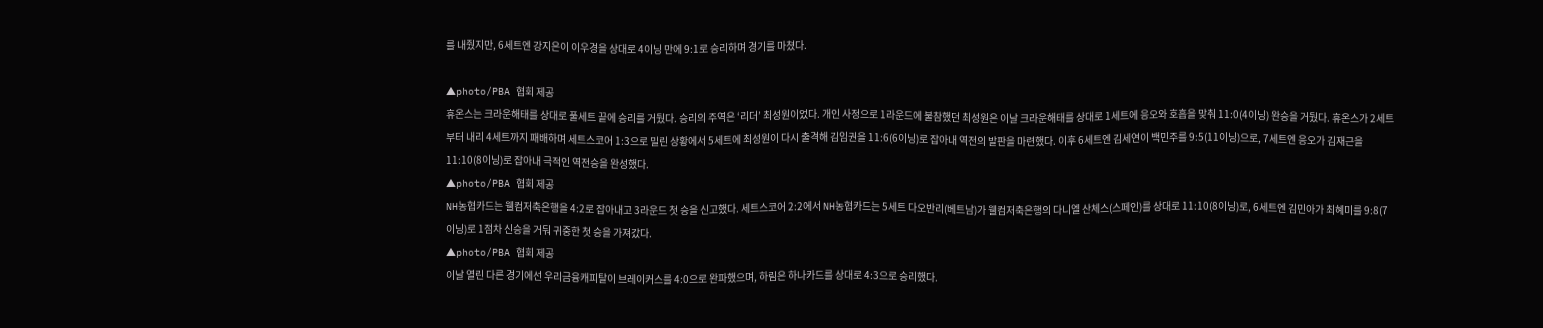를 내줬지만, 6세트엔 강지은이 이우경을 상대로 4이닝 만에 9:1로 승리하며 경기를 마쳤다.

▲photo/PBA 협회 제공
휴온스는 크라운해태를 상대로 풀세트 끝에 승리를 거뒀다. 승리의 주역은 ‘리더’ 최성원이었다. 개인 사정으로 1라운드에 불참했던 최성원은 이날 크라운해태를 상대로 1세트에 응오와 호흡을 맞춰 11:0(4이닝) 완승을 거뒀다. 휴온스가 2세트부터 내리 4세트까지 패배하며 세트스코어 1:3으로 밀린 상황에서 5세트에 최성원이 다시 출격해 김임권을 11:6(6이닝)로 잡아내 역전의 발판을 마련했다. 이후 6세트엔 김세연이 백민주를 9:5(11이닝)으로, 7세트엔 응오가 김재근을 11:10(8이닝)로 잡아내 극적인 역전승을 완성했다.
▲photo/PBA 협회 제공
NH농협카드는 웰컴저축은행을 4:2로 잡아내고 3라운드 첫 승을 신고했다. 세트스코어 2:2에서 NH농협카드는 5세트 다오반리(베트남)가 웰컴저축은행의 다니엘 산체스(스페인)를 상대로 11:10(8이닝)로, 6세트엔 김민아가 최혜미를 9:8(7이닝)로 1점차 신승을 거둬 귀중한 첫 승을 가져갔다.
▲photo/PBA 협회 제공
이날 열린 다른 경기에선 우리금융캐피탈이 브레이커스를 4:0으로 완파했으며, 하림은 하나카드를 상대로 4:3으로 승리했다.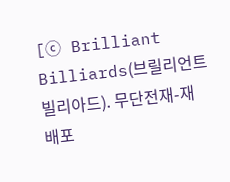[ⓒ Brilliant Billiards(브릴리언트 빌리아드). 무단전재-재배포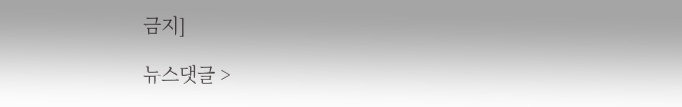금지]

뉴스댓글 >